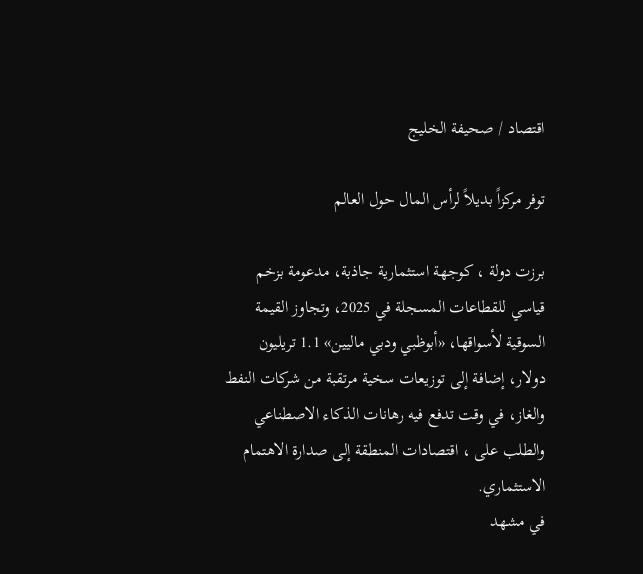اقتصاد / صحيفة الخليج

توفر مركزاً بديلاً لرأس المال حول العالم

برزت دولة ، كوجهة استثمارية جاذبة، مدعومة بزخم قياسي للقطاعات المسجلة في 2025، وتجاوز القيمة السوقية لأسواقها، «أبوظبي ودبي ماليين» 1.1 تريليون دولار، إضافة إلى توزيعات سخية مرتقبة من شركات النفط والغاز، في وقت تدفع فيه رهانات الذكاء الاصطناعي والطلب على ، اقتصادات المنطقة إلى صدارة الاهتمام الاستثماري.
في مشهد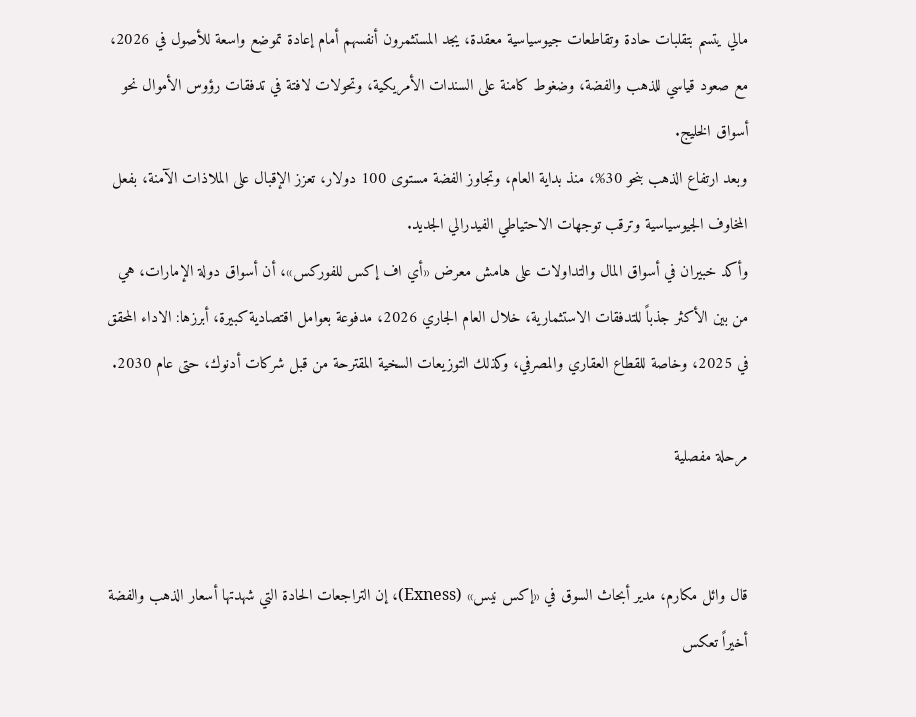مالي يتسم بتقلبات حادة وتقاطعات جيوسياسية معقدة، يجد المستثمرون أنفسهم أمام إعادة تموضع واسعة للأصول في 2026، مع صعود قياسي للذهب والفضة، وضغوط كامنة على السندات الأمريكية، وتحولات لافتة في تدفقات رؤوس الأموال نحو أسواق الخليج.
وبعد ارتفاع الذهب بنحو 30%، منذ بداية العام، وتجاوز الفضة مستوى 100 دولار، تعزز الإقبال على الملاذات الآمنة، بفعل المخاوف الجيوسياسية وترقب توجهات الاحتياطي الفيدرالي الجديد.
وأكد خبيران في أسواق المال والتداولات على هامش معرض «أي اف إكس للفوركس»، أن أسواق دولة الإمارات، هي من بين الأكثر جذباً للتدفقات الاستثمارية، خلال العام الجاري 2026، مدفوعة بعوامل اقتصادية كبيرة، أبرزها: الاداء المحقق في 2025، وخاصة للقطاع العقاري والمصرفي، وكذلك التوزيعات السخية المقترحة من قبل شركات أدنوك، حتى عام 2030.

مرحلة مفصلية


قال وائل مكارم، مدير أبحاث السوق في «إكس نيس» (Exness)، إن التراجعات الحادة التي شهدتها أسعار الذهب والفضة أخيراً تعكس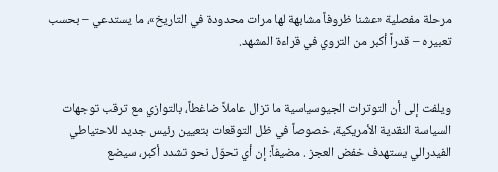مرحلة مفصلية «عشنا ظروفاً مشابهة لها مرات محدودة في التاريخ»، ما يستدعي – بحسب تعبيره – قدراً أكبر من التروي في قراءة المشهد.


ويلفت إلى أن التوترات الجيوسياسية ما تزال عاملاً ضاغطاً، بالتوازي مع ترقب توجهات السياسة النقدية الأمريكية، خصوصاً في ظل التوقعات بتعيين رئيس جديد للاحتياطي الفيدرالي يستهدف خفض العجز . مضيفاً: إن أي تحوّل نحو تشدد أكبر، سيضع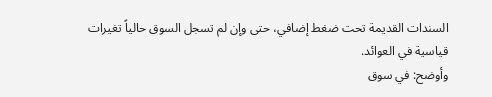السندات القديمة تحت ضغط إضافي، حتى وإن لم تسجل السوق حالياً تغيرات قياسية في العوائد.
وأوضح: في سوق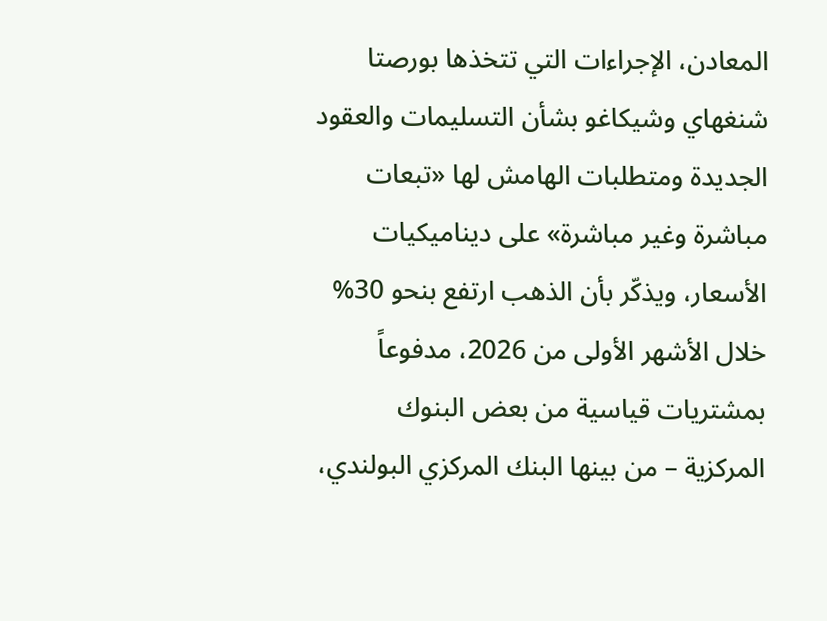المعادن، الإجراءات التي تتخذها بورصتا شنغهاي وشيكاغو بشأن التسليمات والعقود الجديدة ومتطلبات الهامش لها «تبعات مباشرة وغير مباشرة» على ديناميكيات الأسعار، ويذكّر بأن الذهب ارتفع بنحو 30% خلال الأشهر الأولى من 2026، مدفوعاً بمشتريات قياسية من بعض البنوك المركزية – من بينها البنك المركزي البولندي،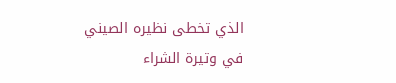الذي تخطى نظيره الصيني في وتيرة الشراء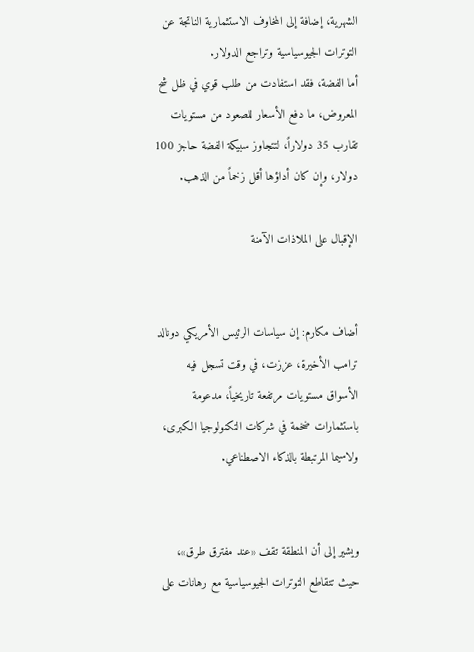الشهرية، إضافة إلى المخاوف الاستثمارية الناتجة عن التوترات الجيوسياسية وتراجع الدولار.
أما الفضة، فقد استفادت من طلب قوي في ظل شح المعروض، ما دفع الأسعار للصعود من مستويات تقارب 35 دولاراً، لتتجاوز سبيكة الفضة حاجز 100 دولار، وإن كان أداؤها أقل زخماً من الذهب.

الإقبال على الملاذات الآمنة


أضاف مكارم: إن سياسات الرئيس الأمريكي دونالد ترامب الأخيرة، عززت، في وقت تسجل فيه الأسواق مستويات مرتفعة تاريخياً، مدعومة باستثمارات ضخمة في شركات التكنولوجيا الكبرى، ولاسيما المرتبطة بالذكاء الاصطناعي.


ويشير إلى أن المنطقة تقف «عند مفترق طرق»، حيث تتقاطع التوترات الجيوسياسية مع رهانات على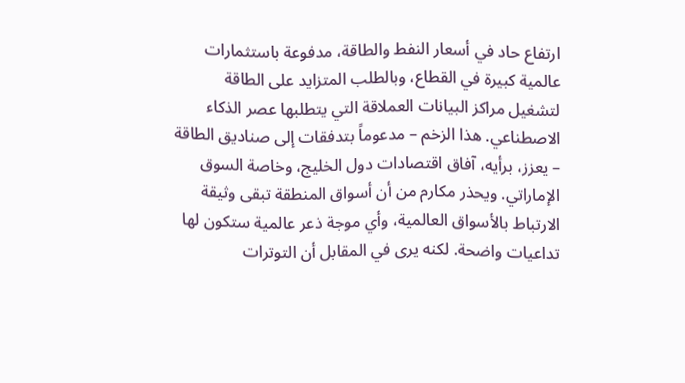ارتفاع حاد في أسعار النفط والطاقة، مدفوعة باستثمارات عالمية كبيرة في القطاع، وبالطلب المتزايد على الطاقة لتشغيل مراكز البيانات العملاقة التي يتطلبها عصر الذكاء الاصطناعي. هذا الزخم – مدعوماً بتدفقات إلى صناديق الطاقة – يعزز، برأيه، آفاق اقتصادات دول الخليج، وخاصة السوق الإماراتي. ويحذر مكارم من أن أسواق المنطقة تبقى وثيقة الارتباط بالأسواق العالمية، وأي موجة ذعر عالمية ستكون لها تداعيات واضحة. لكنه يرى في المقابل أن التوترات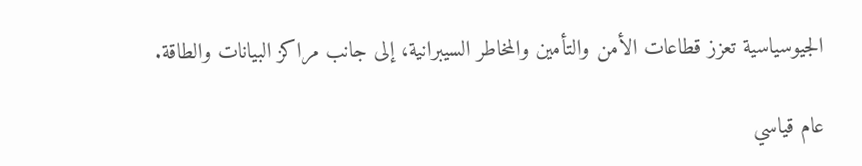الجيوسياسية تعزز قطاعات الأمن والتأمين والمخاطر السيبرانية، إلى جانب مراكز البيانات والطاقة.

عام قياسي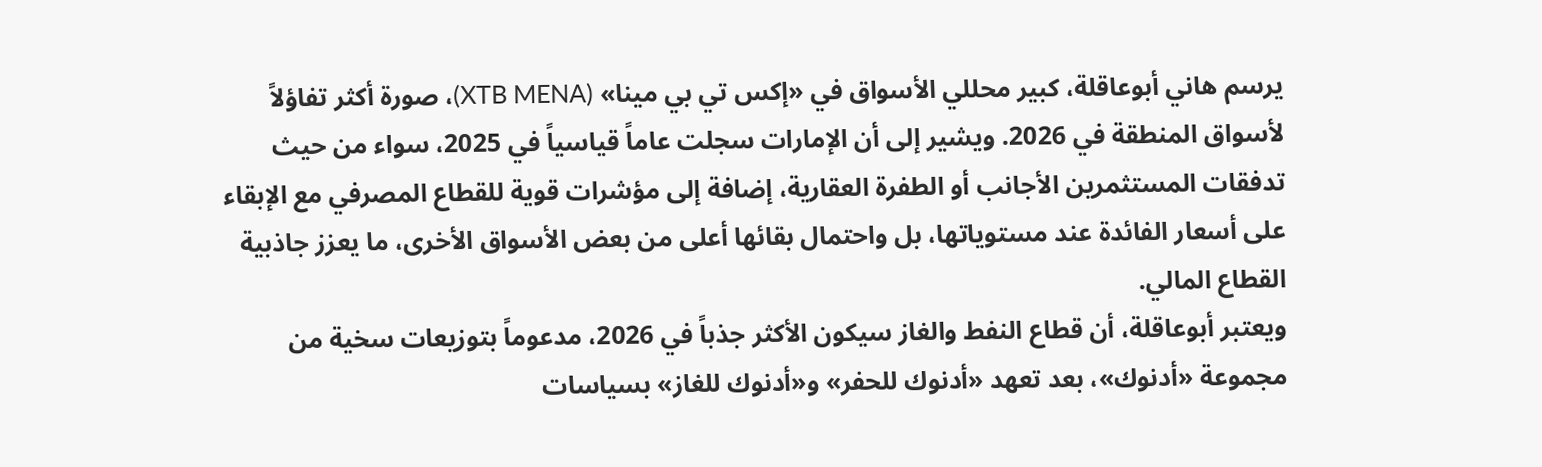يرسم هاني أبوعاقلة، كبير محللي الأسواق في «إكس تي بي مينا» (XTB MENA)، صورة أكثر تفاؤلاً لأسواق المنطقة في 2026. ويشير إلى أن الإمارات سجلت عاماً قياسياً في 2025، سواء من حيث تدفقات المستثمرين الأجانب أو الطفرة العقارية، إضافة إلى مؤشرات قوية للقطاع المصرفي مع الإبقاء على أسعار الفائدة عند مستوياتها، بل واحتمال بقائها أعلى من بعض الأسواق الأخرى، ما يعزز جاذبية القطاع المالي.
ويعتبر أبوعاقلة، أن قطاع النفط والغاز سيكون الأكثر جذباً في 2026، مدعوماً بتوزيعات سخية من مجموعة «أدنوك»، بعد تعهد «أدنوك للحفر» و«أدنوك للغاز» بسياسات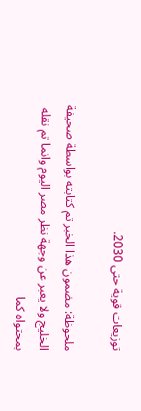توزيعات قوية حتى 2030.

ملحوظة: مضمون هذا الخبر تم كتابته بواسطة صحيفة الخليج ولا يعبر عن وجهة نظر مصر اليوم وانما تم نقله بمحتواه كما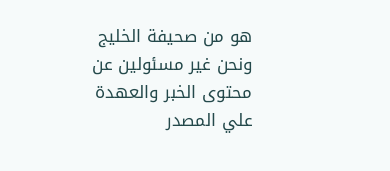هو من صحيفة الخليج ونحن غير مسئولين عن محتوى الخبر والعهدة علي المصدر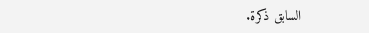السابق ذكرة.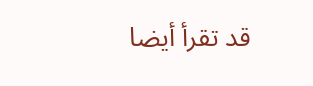قد تقرأ أيضا